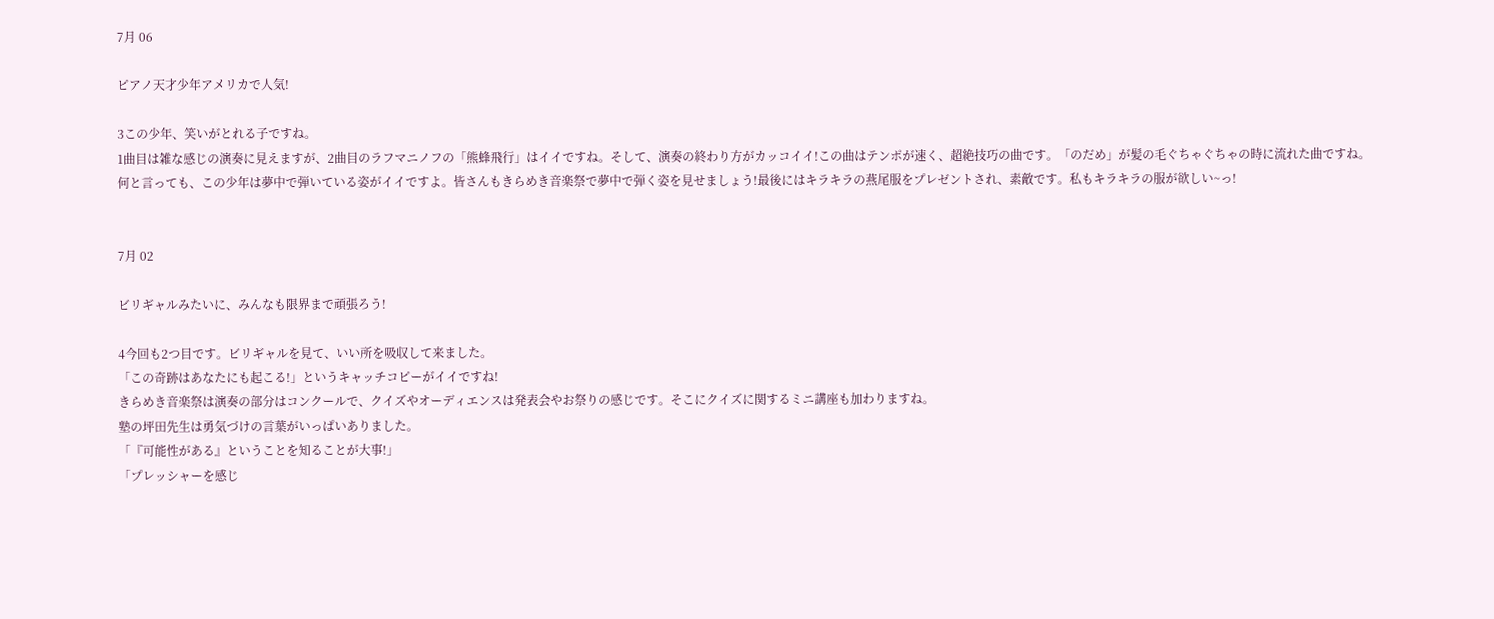7月 06

ピアノ天才少年アメリカで人気!

3この少年、笑いがとれる子ですね。
1曲目は雑な感じの演奏に見えますが、2曲目のラフマニノフの「熊蜂飛行」はイイですね。そして、演奏の終わり方がカッコイイ!この曲はテンポが速く、超絶技巧の曲です。「のだめ」が髪の毛ぐちゃぐちゃの時に流れた曲ですね。
何と言っても、この少年は夢中で弾いている姿がイイですよ。皆さんもきらめき音楽祭で夢中で弾く姿を見せましょう!最後にはキラキラの燕尾服をプレゼントされ、素敵です。私もキラキラの服が欲しい~っ!


7月 02

ビリギャルみたいに、みんなも限界まで頑張ろう!

4今回も2つ目です。ビリギャルを見て、いい所を吸収して来ました。
「この奇跡はあなたにも起こる!」というキャッチコピーがイイですね!
きらめき音楽祭は演奏の部分はコンクールで、クイズやオーディエンスは発表会やお祭りの感じです。そこにクイズに関するミニ講座も加わりますね。
塾の坪田先生は勇気づけの言葉がいっぱいありました。
「『可能性がある』ということを知ることが大事!」
「プレッシャーを感じ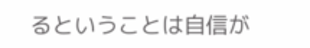るということは自信が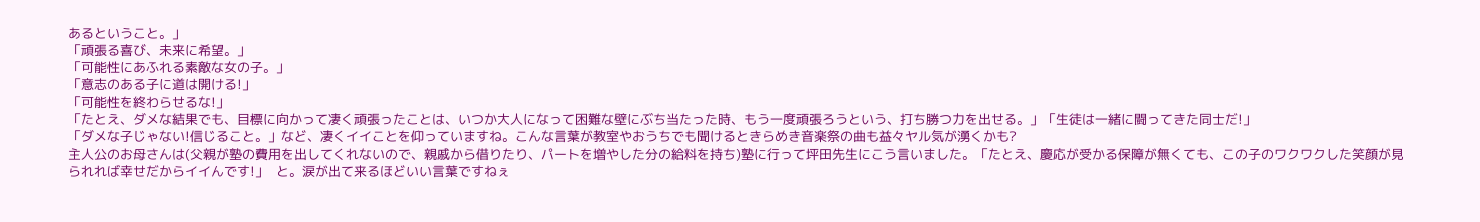あるということ。」
「頑張る喜び、未来に希望。」
「可能性にあふれる素敵な女の子。」
「意志のある子に道は開ける!」
「可能性を終わらせるな!」
「たとえ、ダメな結果でも、目標に向かって凄く頑張ったことは、いつか大人になって困難な壁にぶち当たった時、もう一度頑張ろうという、打ち勝つ力を出せる。」「生徒は一緒に闘ってきた同士だ!」
「ダメな子じゃない!信じること。」など、凄くイイことを仰っていますね。こんな言葉が教室やおうちでも聞けるときらめき音楽祭の曲も益々ヤル気が湧くかも?
主人公のお母さんは(父親が塾の費用を出してくれないので、親戚から借りたり、パートを増やした分の給料を持ち)塾に行って坪田先生にこう言いました。「たとえ、慶応が受かる保障が無くても、この子のワクワクした笑顔が見られれば幸せだからイイんです!」  と。涙が出て来るほどいい言葉ですねぇ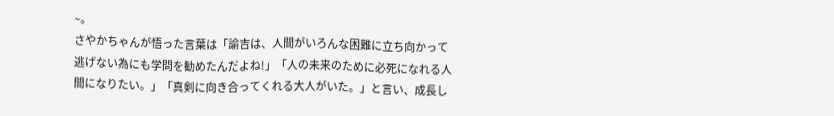~。
さやかちゃんが悟った言葉は「諭吉は、人間がいろんな困難に立ち向かって逃げない為にも学問を勧めたんだよね!」「人の未来のために必死になれる人間になりたい。」「真剣に向き合ってくれる大人がいた。」と言い、成長し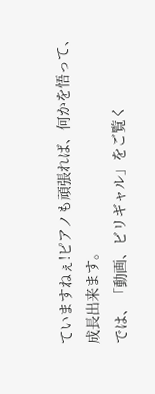ていますねぇ!ピアノも頑張れば、何かを悟って、成長出来ます。
では、「動画、ビリギャル」をご覧く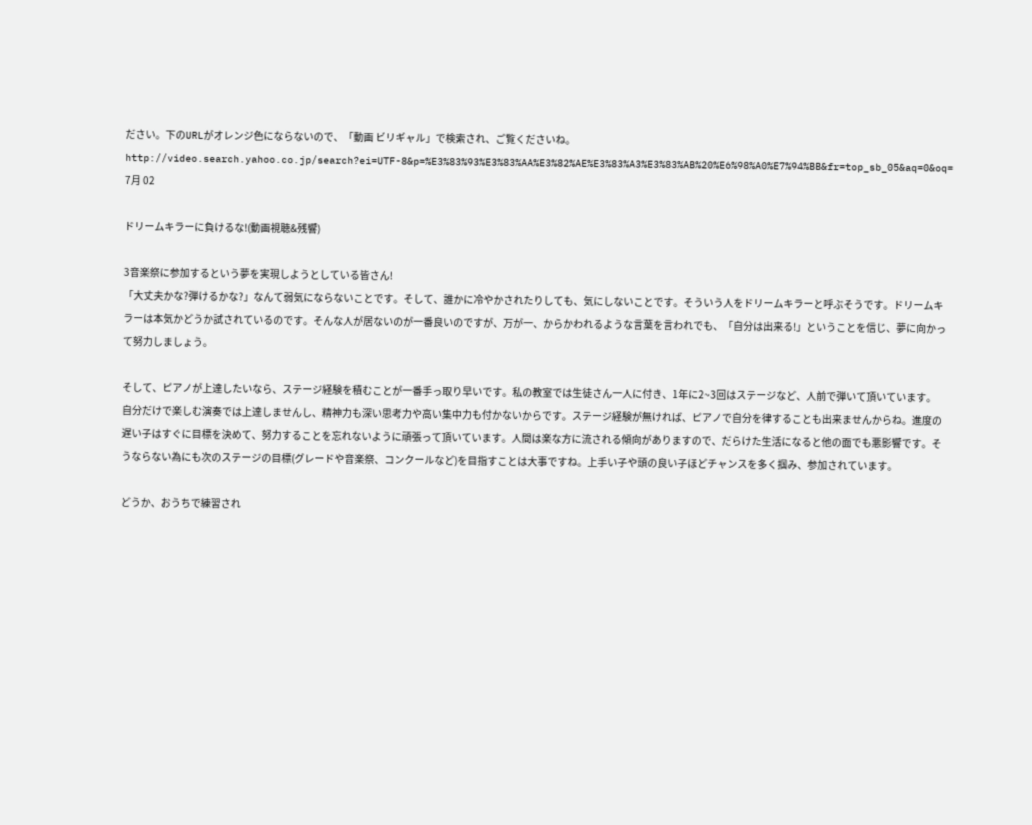ださい。下のURLがオレンジ色にならないので、「動画 ビリギャル」で検索され、ご覧くださいね。
http://video.search.yahoo.co.jp/search?ei=UTF-8&p=%E3%83%93%E3%83%AA%E3%82%AE%E3%83%A3%E3%83%AB%20%E6%98%A0%E7%94%BB&fr=top_sb_05&aq=0&oq=
7月 02

ドリームキラーに負けるな!(動画視聴&残響)

3音楽祭に参加するという夢を実現しようとしている皆さん!
「大丈夫かな?弾けるかな?」なんて弱気にならないことです。そして、誰かに冷やかされたりしても、気にしないことです。そういう人をドリームキラーと呼ぶそうです。ドリームキラーは本気かどうか試されているのです。そんな人が居ないのが一番良いのですが、万が一、からかわれるような言葉を言われでも、「自分は出来る!」ということを信じ、夢に向かって努力しましょう。

そして、ピアノが上達したいなら、ステージ経験を積むことが一番手っ取り早いです。私の教室では生徒さん一人に付き、1年に2~3回はステージなど、人前で弾いて頂いています。
自分だけで楽しむ演奏では上達しませんし、精神力も深い思考力や高い集中力も付かないからです。ステージ経験が無ければ、ピアノで自分を律することも出来ませんからね。進度の遅い子はすぐに目標を決めて、努力することを忘れないように頑張って頂いています。人間は楽な方に流される傾向がありますので、だらけた生活になると他の面でも悪影響です。そうならない為にも次のステージの目標(グレードや音楽祭、コンクールなど)を目指すことは大事ですね。上手い子や頭の良い子ほどチャンスを多く掴み、参加されています。

どうか、おうちで練習され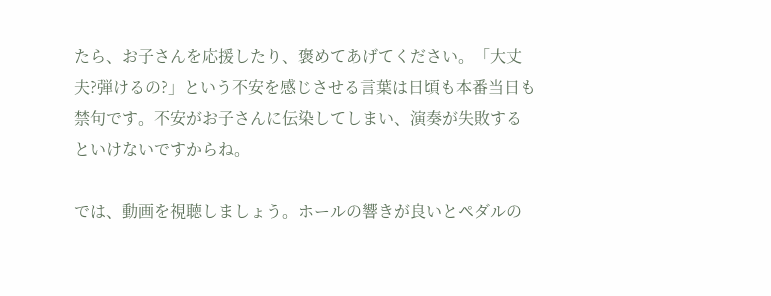たら、お子さんを応援したり、褒めてあげてください。「大丈夫?弾けるの?」という不安を感じさせる言葉は日頃も本番当日も禁句です。不安がお子さんに伝染してしまい、演奏が失敗するといけないですからね。

では、動画を視聴しましょう。ホールの響きが良いとペダルの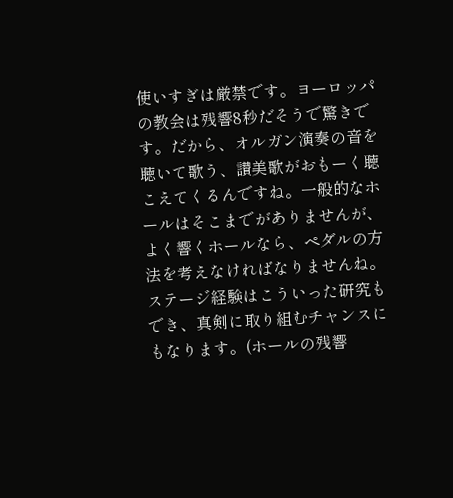使いすぎは厳禁です。ヨーロッパの教会は残響8秒だそうで驚きです。だから、オルガン演奏の音を聴いて歌う、讃美歌がおもーく聴こえてくるんですね。一般的なホールはそこまでがありませんが、よく響くホールなら、ペダルの方法を考えなければなりませんね。ステージ経験はこういった研究もでき、真剣に取り組むチャンスにもなります。(ホールの残響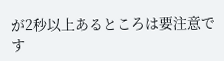が2秒以上あるところは要注意です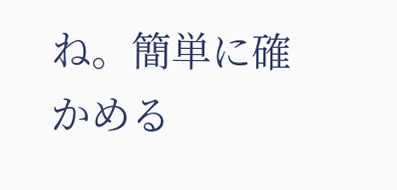ね。簡単に確かめる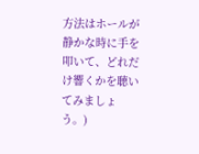方法はホールが静かな時に手を叩いて、どれだけ響くかを聴いてみましょう。)